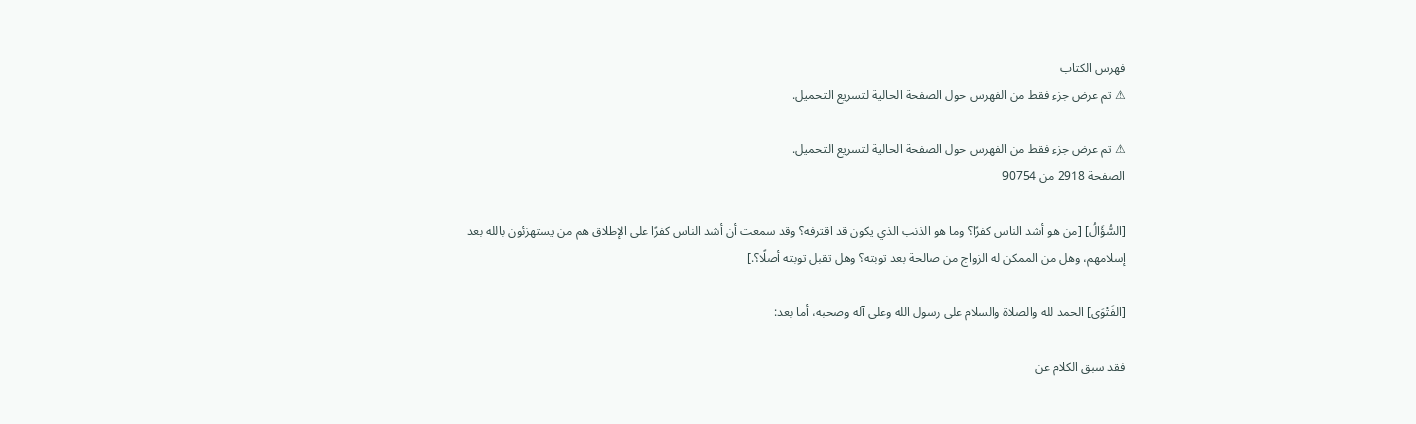فهرس الكتاب
⚠ تم عرض جزء فقط من الفهرس حول الصفحة الحالية لتسريع التحميل.

⚠ تم عرض جزء فقط من الفهرس حول الصفحة الحالية لتسريع التحميل.
الصفحة 2918 من 90754

[السُّؤَالُ] [من هو أشد الناس كفرًا؟ وما هو الذنب الذي يكون قد اقترفه؟ وقد سمعت أن أشد الناس كفرًا على الإطلاق هم من يستهزئون بالله بعد إسلامهم، وهل من الممكن له الزواج من صالحة بعد توبته؟ وهل تقبل توبته أصلًا؟.]

[الفَتْوَى] الحمد لله والصلاة والسلام على رسول الله وعلى آله وصحبه، أما بعد:

فقد سبق الكلام عن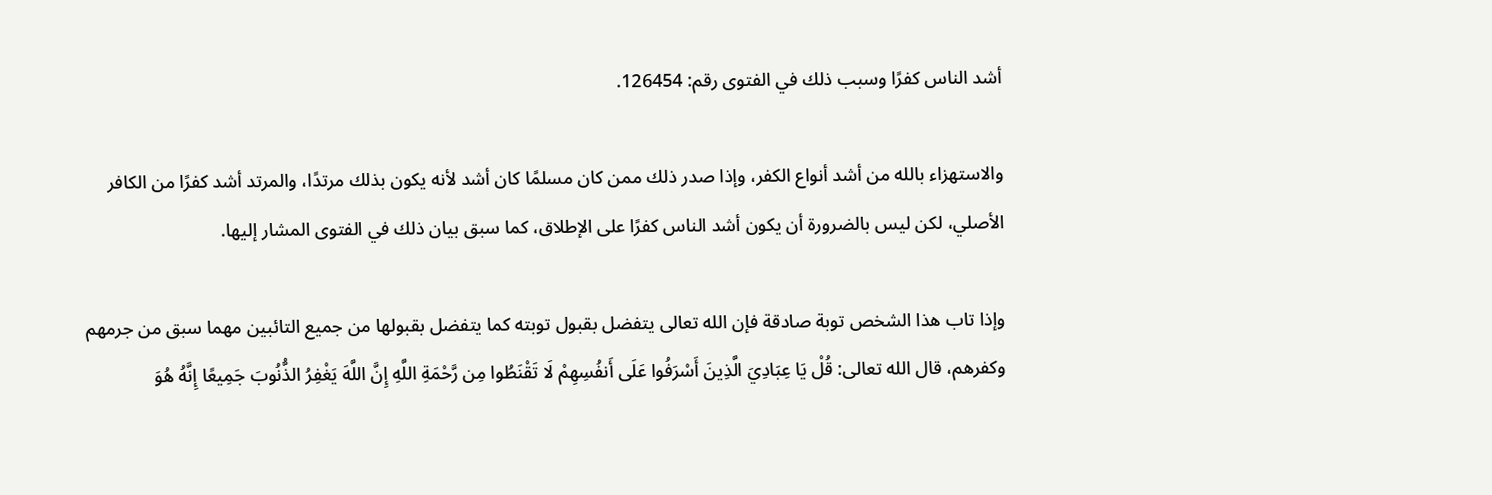أشد الناس كفرًا وسبب ذلك في الفتوى رقم: 126454.

والاستهزاء بالله من أشد أنواع الكفر، وإذا صدر ذلك ممن كان مسلمًا كان أشد لأنه يكون بذلك مرتدًا، والمرتد أشد كفرًا من الكافر الأصلي، لكن ليس بالضرورة أن يكون أشد الناس كفرًا على الإطلاق، كما سبق بيان ذلك في الفتوى المشار إليها.

وإذا تاب هذا الشخص توبة صادقة فإن الله تعالى يتفضل بقبول توبته كما يتفضل بقبولها من جميع التائبين مهما سبق من جرمهم وكفرهم، قال الله تعالى: قُلْ يَا عِبَادِيَ الَّذِينَ أَسْرَفُوا عَلَى أَنفُسِهِمْ لَا تَقْنَطُوا مِن رَّحْمَةِ اللَّهِ إِنَّ اللَّهَ يَغْفِرُ الذُّنُوبَ جَمِيعًا إِنَّهُ هُوَ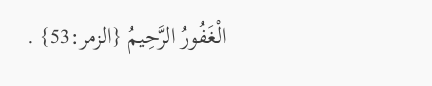الْغَفُورُ الرَّحِيمُ {الزمر:53} .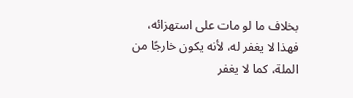بخلاف ما لو مات على استهزائه، فهذا لا يغفر له، لأنه يكون خارجًا من الملة، كما لا يغفر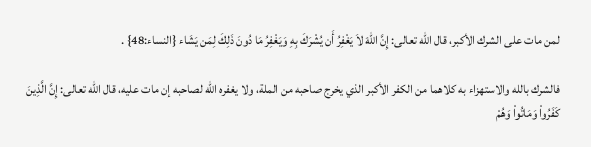لمن مات على الشرك الأكبر، قال الله تعالى: إِنَّ اللهَ لاَ يَغْفِرُ أَن يُشْرَكَ بِهِ وَيَغْفِرُ مَا دُونَ ذَلِكَ لِمَن يَشَاء {النساء:48} .

فالشرك بالله والاستهزاء به كلاهما من الكفر الأكبر الذي يخرج صاحبه من الملة، ولا يغفره الله لصاحبه إن مات عليه، قال الله تعالى: إِنَّ الَّذِينَ كَفَرُواْ وَمَاتُواْ وَهُمْ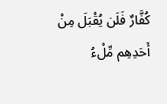كُفَّارٌ فَلَن يُقْبَلَ مِنْ أَحَدِهِم مِّلْءُ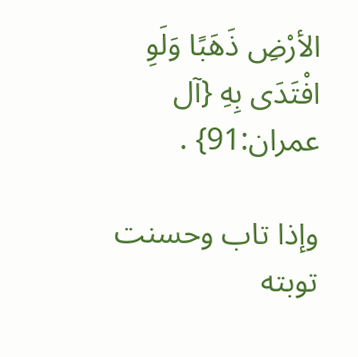الأرْضِ ذَهَبًا وَلَوِ افْتَدَى بِهِ {آل عمران:91} .

وإذا تاب وحسنت توبته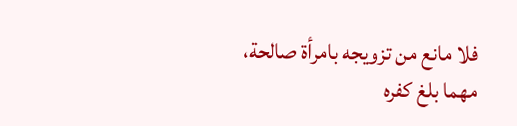فلا مانع من تزويجه بامرأة صالحة، مهما بلغ كفره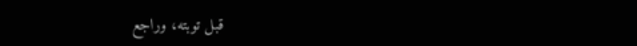قبل توبته، وراجع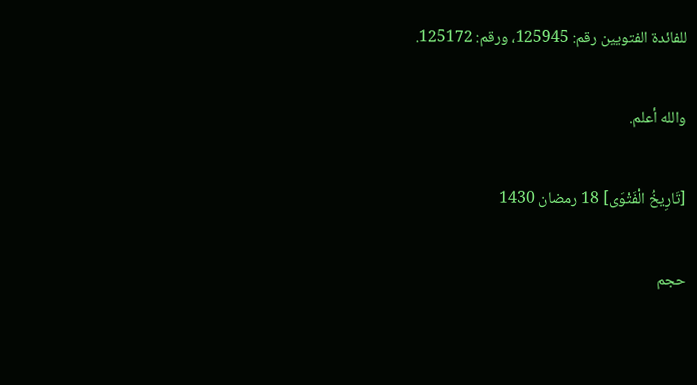للفائدة الفتويين رقم: 125945، ورقم: 125172.

والله أعلم.

[تَارِيخُ الْفَتْوَى] 18 رمضان 1430

حجم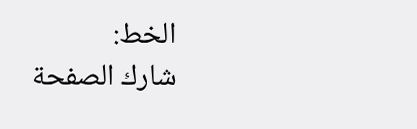الخط:
شارك الصفحة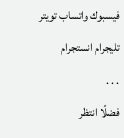فيسبوك واتساب تويتر تليجرام انستجرام
. . .
فضلًا انتظر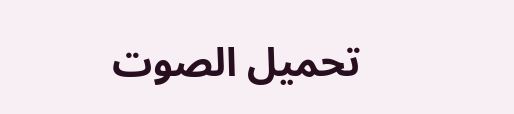تحميل الصوت